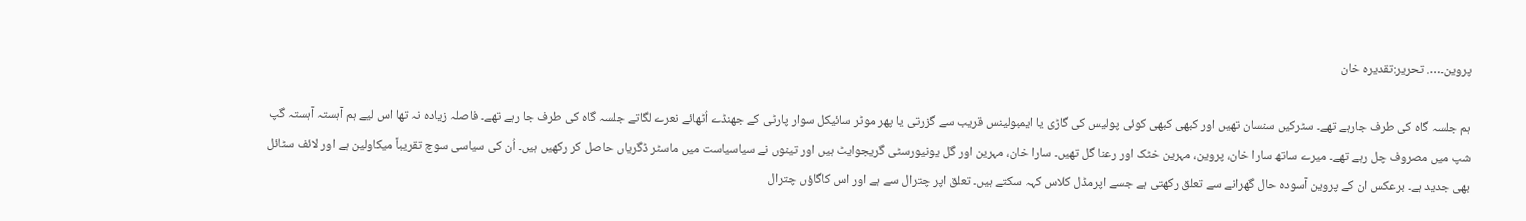پروین۔…. تحریر:تقدیرہ خان

ہم جلسہ گاہ کی طرف جارہے تھے۔ سٹرکیں سنسان تھیں اور کبھی کبھی کوئی پولیس کی گاڑی یا ایمبولینس قریب سے گزرتی یا پھر موٹر سائیکل سوار پارٹی کے جھنڈے اُٹھائے نعرے لگاتے جلسہ گاہ کی طرف جا رہے تھے۔ فاصلہ زیادہ نہ تھا اس لیے ہم آہستہ آہستہ گپ شپ میں مصروف چل رہے تھے۔ میرے ساتھ سارا خان، پروین، مہرین خٹک اور رعنا گل تھیں۔ سارا خان، مہرین اور گل یونیورسٹی گریجوایٹ ہیں اور تینوں نے سیاسیاست میں ماسٹر ڈگریاں حاصل کر رکھیں ہیں۔ اُن کی سیاسی سوچ تقریباً میکاولین ہے اور لائف سٹائل بھی جدید ہے۔ برعکس ان کے پروین آسودہ حال گھرانے سے تعلق رکھتی ہے جسے اپرمڈل کلاس کہہ سکتے ہیں۔ تعلق اپر چترال سے ہے اور اس کاگاؤں چترال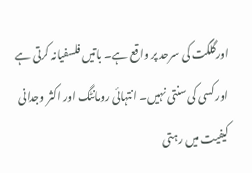اورگلگت کی سرحد پر واقع ہے۔ باتیں فلسفیانہ کرتی ہے اور کسی کی سنتی نہیں۔ انتہائی رومانٹگ اور اکثر وجدانی کیفیت میں رہتی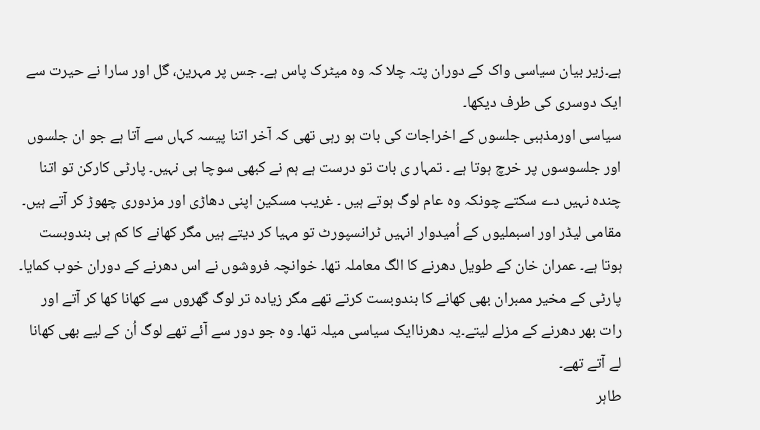ہے۔زیر بیان سیاسی واک کے دوران پتہ چلا کہ وہ میٹرک پاس ہے۔ جس پر مہرین، گل اور سارا نے حیرت سے ایک دوسری کی طرف دیکھا۔
سیاسی اورمذہبی جلسوں کے اخراجات کی بات ہو رہی تھی کہ آخر اتنا پیسہ کہاں سے آتا ہے جو ان جلسوں اور جلسوسوں پر خرچ ہوتا ہے ۔ تمہار ی بات تو درست ہے ہم نے کبھی سوچا ہی نہیں۔ پارٹی کارکن تو اتنا چندہ نہیں دے سکتے چونکہ وہ عام لوگ ہوتے ہیں ۔ غریب مسکین اپنی دھاڑی اور مزدوری چھوڑ کر آتے ہیں۔ مقامی لیڈر اور اسبملیوں کے اُمیدوار انہیں ٹرانسپورٹ تو مہیا کر دیتے ہیں مگر کھانے کا کم ہی بندوبست ہوتا ہے۔ عمران خان کے طویل دھرنے کا الگ معاملہ تھا۔ خوانچہ فروشوں نے اس دھرنے کے دوران خوب کمایا۔ پارٹی کے مخیر ممبران بھی کھانے کا بندوبست کرتے تھے مگر زیادہ تر لوگ گھروں سے کھانا کھا کر آتے اور رات بھر دھرنے کے مزلے لیتے۔یہ دھرناایک سیاسی میلہ تھا۔ وہ جو دور سے آئے تھے لوگ اُن کے لیے بھی کھانا لے آتے تھے۔
طاہر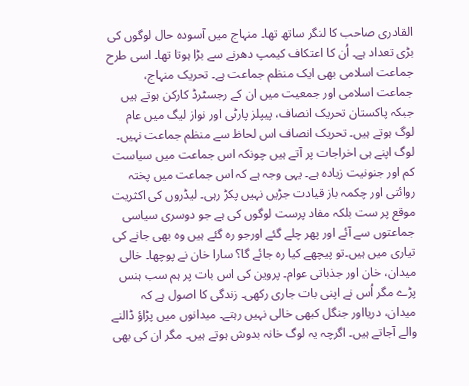القادری صاحب کا لنگر ساتھ تھا۔ منہاج میں آسودہ حال لوگوں کی بڑی تعداد ہے۔ اُن کا اعتکاف کیمپ دھرنے سے بڑا ہوتا تھا۔ اسی طرح جماعت اسلامی بھی ایک منظم جماعت ہے۔ تحریک منہاج، جماعت اسلامی اور جمعیت میں ان کے رجسٹرڈ کارکن ہوتے ہیں جبکہ پاکستان تحریک انصاف، پیپلز پارٹی اور نواز لیگ میں عام لوگ ہوتے ہیں۔ تحریک انصاف اس لحاظ سے منظم جماعت نہیں۔ لوگ اپنے ہی اخراجات پر آتے ہیں چونکہ اس جماعت میں سیاست کم اور جنونیت زیادہ ہے۔ یہی وجہ ہے کہ اس جماعت میں پختہ روائتی اور چکمہ باز قیادت جڑیں نہیں پکڑ رہی۔ لیڈروں کی اکثریت موقع پر ست بلکہ مفاد پرست لوگوں کی ہے جو دوسری سیاسی جماعتوں سے آئے اور پھر چلے گئے اورجو رہ گئے ہیں وہ بھی جانے کی تیاری میں ہیں۔تو پیچھے کیا رہ جائے گا؟ سارا خان نے پوچھا۔ خالی میدان، خان اور جذباتی عوام۔ پروین کی اس بات پر ہم سب ہنس پڑے مگر اُس نے اپنی بات جاری رکھی۔ زندگی کا اصول ہے کہ میدان، دریااور جنگل کبھی خالی نہیں رہتے۔ میدانوں میں پڑاؤ ڈالنے والے آجاتے ہیں۔ اگرچہ یہ لوگ خانہ بدوش ہوتے ہیں۔ مگر ان کی بھی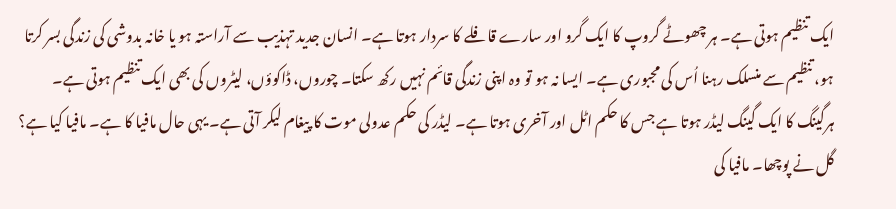ایک تنظیم ہوتی ہے۔ ہر چھوٹے گروپ کا ایک گرو اور سارے قافلے کا سردار ہوتا ہے۔ انسان جدید تہذیب سے آراستہ ہو یا خانہ بدوشی کی زندگی بسر کرتا ہو، تنظیم سے منسلک رہنا اُس کی مجبوری ہے۔ ایسا نہ ہو تو وہ اپنی زندگی قائم نہیں رکھ سکتا۔ چوروں، ڈاکوؤں، لیٹروں کی بھی ایک تنظیم ہوتی ہے۔ ہرگینگ کا ایک گینگ لیڈر ہوتا ہے جس کا حکم اٹل اور آخری ہوتا ہے۔ لیڈر کی حکم عدولی موت کا پیغام لیکر آتی ہے۔ یہی حال مافیا کا ہے۔ مافیا کیا ہے؟ گل نے پوچھا۔ مافیا کی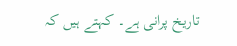تاریخ پرانی ہے۔ کہتے ہیں کہ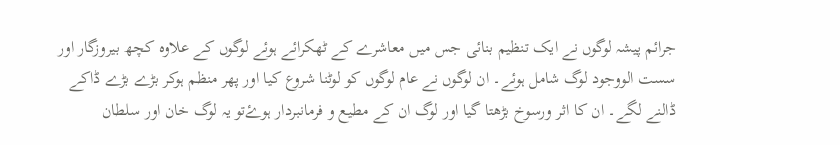جرائم پیشہ لوگوں نے ایک تنظیم بنائی جس میں معاشرے کے ٹھکرائے ہوئے لوگوں کے علاوہ کچھ بیروزگار اور سست الووجود لوگ شامل ہوئے۔ ان لوگوں نے عام لوگوں کو لوٹنا شروع کیا اور پھر منظم ہوکر بڑے بڑے ڈاکے ڈالنے لگے۔ ان کا اثر ورسوخ بڑھتا گیا اور لوگ ان کے مطیع و فرمانبردار ہوۓتو یہ لوگ خان اور سلطان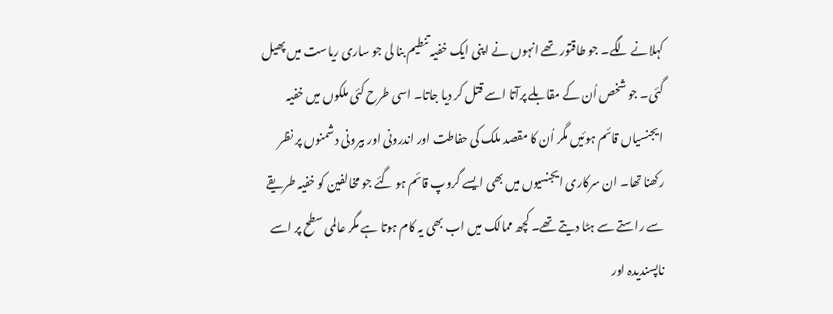کہلانے لگے۔ جو طاقتور تھے انہوں نے اپنی ایک خفیہ تنطیم بنا لی جو ساری ریاست میں پھیل گئی۔ جو شخص اُن کے مقابلے پرآتا اسے قتل کر دیا جاتا۔ اسی طرح کئی ملکوں میں خفیہ ایجنسیاں قائم ہوئیں مگر اُن کا مقصد ملک کی حفاطت اور اندرونی اور بیرونی دشمنوں پر نظر رکھنا تھا۔ ان سرکاری ایجنسیوں میں بھی ایسے گروپ قائم ہو گئے جو مخالفین کو خفیہ طریقے سے راستے سے ہٹا دیتے تھے۔ کچھ ممالک میں اب بھی یہ کام ہوتا ہے مگر عالمی سطح پر اسے ناپسندیدہ اور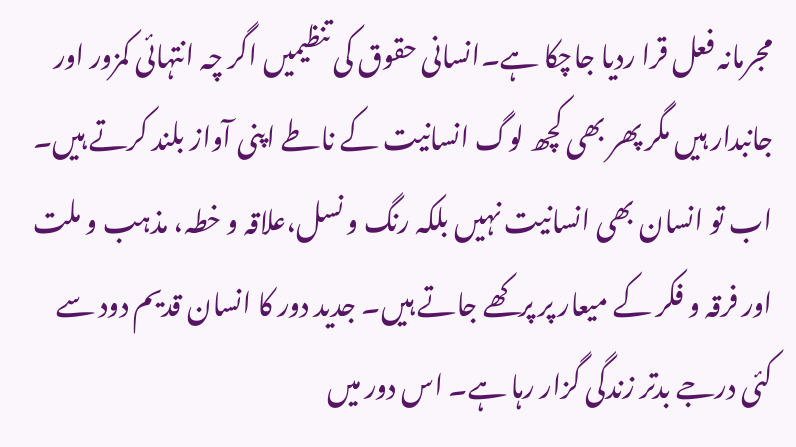مجرمانہ فعل قرا ردیا جاچکا ہے۔انسانی حقوق کی تنظیمیں اگر چہ انتہائی کمزور اور جانبدار ہیں مگر پھر بھی کچھ لوگ انسانیت کے ناطے اپنی آواز بلند کرتے ہیں۔ اب تو انسان بھی انسانیت نہیں بلکہ رنگ و نسل،علاقہ و خطہ، مذہب و ملت اور فرقہ و فکر کے میعار پر پرکھے جاتے ہیں۔ جدید دور کا انسان قدیم دود سے کئی درجے بدتر زندگی گزار رہا ہے۔ اس دور میں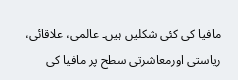مافیا کی کئی شکلیں ہیں۔ عالمی، علاقائی، ریاستی اورمعاشرتی سطح پر مافیا کی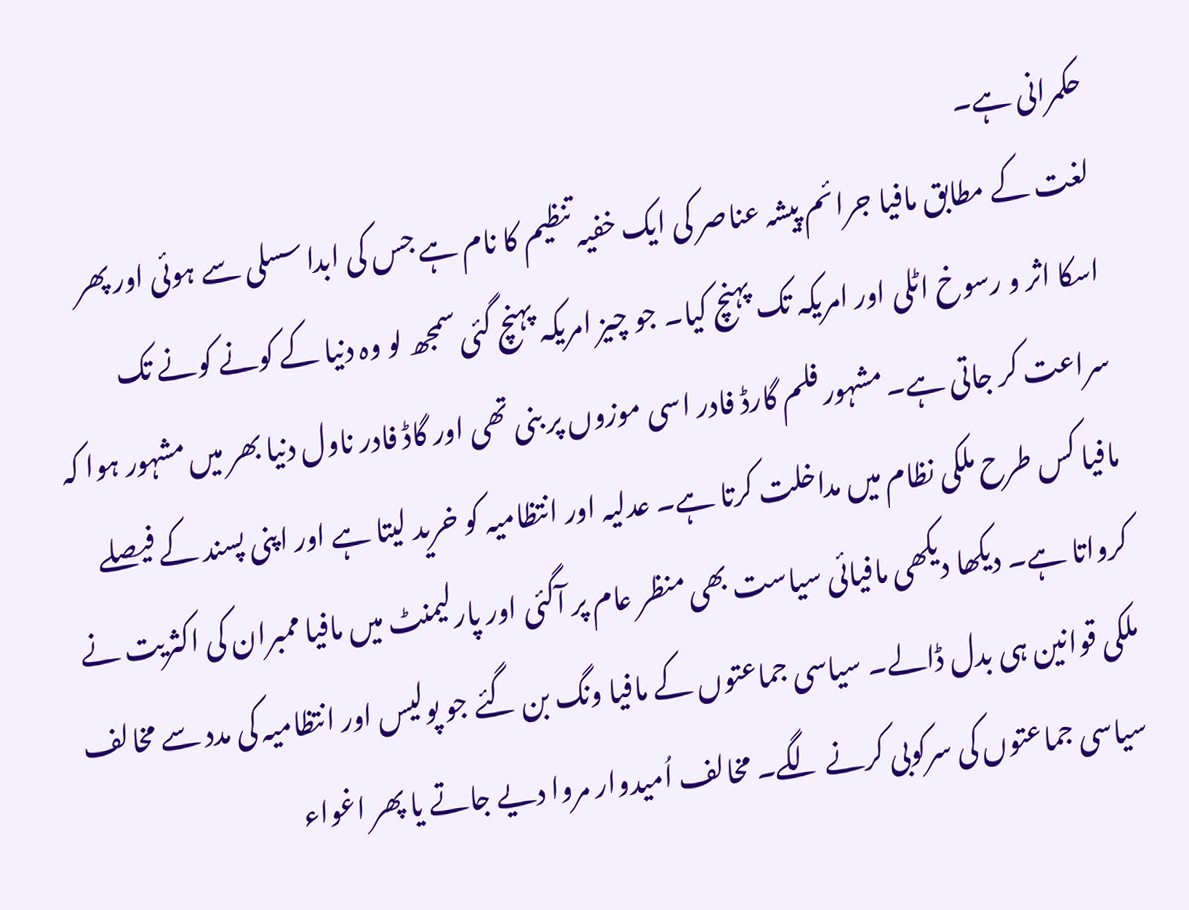حکمرانی ہے۔
لغت کے مطابق مافیا جرائم پیشہ عناصر کی ایک خفیہ تنظیم کا نام ہے جس کی ابدا سسلی سے ہوئی اور پھر اسکا اثر و رسوخ اٹلی اور امریکہ تک پہنچ کیا۔ جو چیز امریکہ پہنچ گئی سمجھ لو وہ دنیا کے کونے کونے تک سراعت کر جاتی ہے۔ مشہور فلم گارڈ فادر اسی موزوں پر بنی تھی اور گاڈ فادر ناول دنیا بھر میں مشہور ہوا کہ مافیا کس طرح ملکی نظام میں مداخلت کرتا ہے۔ عدلیہ اور انتظامیہ کو خرید لیتا ہے اور اپنی پسند کے فیصلے کرواتا ہے۔ دیکھا دیکھی مافیائی سیاست بھی منظر عام پر آگئی اور پارلیمنٹ میں مافیا ممبران کی اکثریت نے ملکی قوانین ہی بدل ڈالے۔ سیاسی جماعتوں کے مافیا ونگ بن گئے جو پولیس اور انتظامیہ کی مدد سے مخالف سیاسی جماعتوں کی سرکوبی کرنے لگے۔ مخالف اُمیدوار مروا دیے جاتے یا پھر اغواء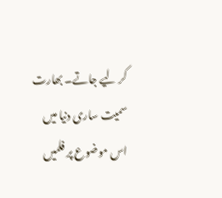کر لیے جاتے۔ بھارت سمیت ساری دنیا میں اس موضوع پر فلمیں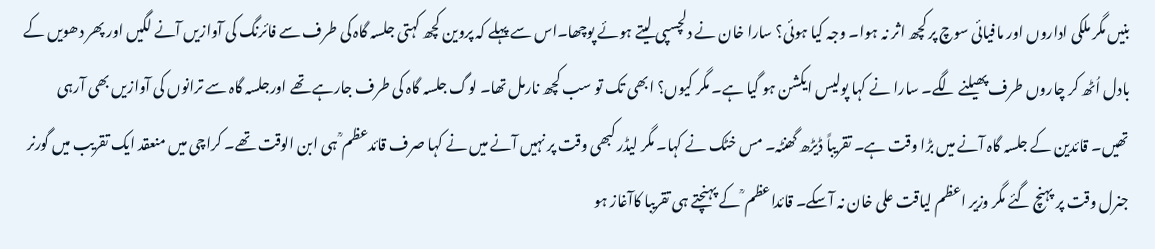بنیں مگر ملکی اداروں اور مافیائی سوچ پر کچھ اثر نہ ہوا۔ وجہ کیا ہوئی؟ سارا خان نے دلچسپی لیتے ہوئے پوچھا۔اس سے پہلے کہ پروین کچھ کہتی جلسہ گاہ کی طرف سے فائرنگ کی آوازیں آنے لگیں اور پھر دھویں کے بادل اُٹھ کر چاروں طرف پھیلنے لگے۔ سارا نے کہا پولیس ایکشن ہو گیا ہے۔ مگر کیوں؟ ابھی تک تو سب کچھ نارمل تھا۔ لوگ جلسہ گاہ کی طرف جارہے تھے اورجلسہ گاہ سے ترانوں کی آوازیں بھی آرہی تھیں۔ قائدین کے جلسہ گاہ آنے میں بڑا وقت ہے۔ تقریباً ڈیڑھ گھنٹہ۔ مس خٹک نے کہا۔ مگر لیڈر کبھی وقت پر نہیں آنے میں نے کہا صرف قائدعظم ؒ ہی ابن الوقت تھے۔ کراچی میں منعقد ایک تقریب میں گورنر جنرل وقت پر پہنچ گئے مگر وزیر اعظم لیاقت علی خان نہ آسکے۔ قائداعظم ؒ کے پہنچتے ہی تقریبا کاآغاز ہو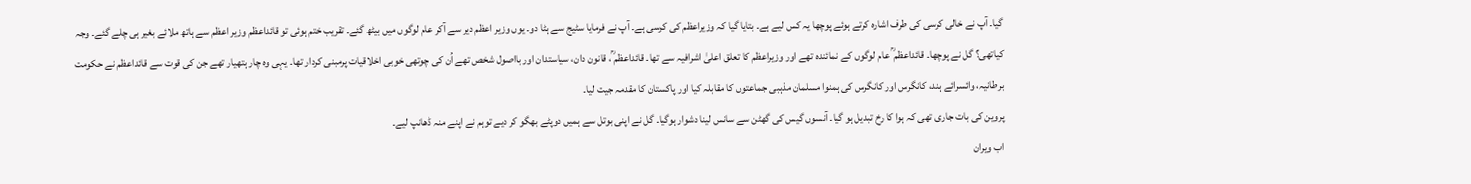گیا۔ آپ نے خالی کرسی کی طرف اشارہ کرتے ہوئے پوچھا یہ کس لیے ہے۔ بتایا گیا کہ وزیراعظم کی کرسی ہے۔ آپ نے فرمایا سٹیج سے ہٹا دو۔ یوں وزیر اعظم دیر سے آکر عام لوگوں میں بیٹھ گئے۔ تقریب ختم ہوئی تو قائداعظم وزیر اعظم سے ہاتھ ملائے بغیر ہی چلے گئے۔ وجہ کیاتھی؟ گل نے پوچھا۔ قائداعظم ؒ عام لوگوں کے نمائندہ تھے اور وزیراعظم کا تعلق اعلیٰ اشرافیہ سے تھا۔ قائداعظم ؒ، قانون دان، سیاستدان اور بااصول شخص تھے اُن کی چوتھی خوبی اخلاقیات پرمبنی کردار تھا۔ یہی وہ چار ہتھیار تھے جن کی قوت سے قائداعظم نے حکومت برطانیہ، وائسرائے ہند، کانگرس اور کانگرس کی ہمنوا مسلمان مذہبی جماعتوں کا مقابلہ کیا اور پاکستان کا مقدمہ جیت لیا۔
پروین کی بات جاری تھی کہ ہوا کا رخ تبدیل ہو گیا۔ آنسوں گیس کی گھٹن سے سانس لینا دشوار ہوگیا۔ گل نے اپنی بوتل سے ہمیں دوپٹے بھگو کر دیے توہم نے اپنے منہ ڈھانپ لیے۔
اب ویران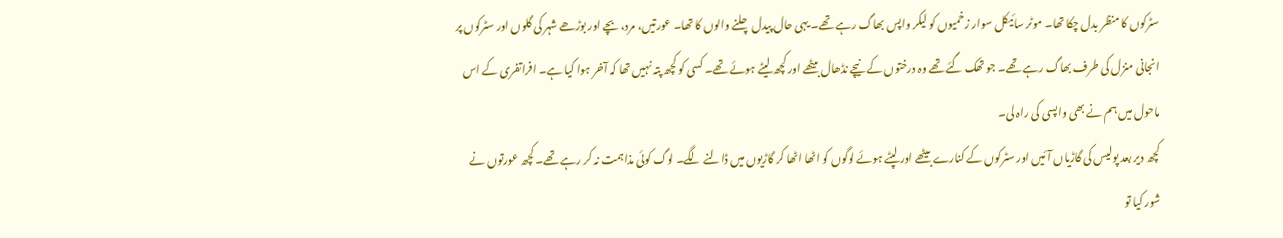سٹرکوں کا منظر بدل چکا تھا۔ موٹر سائیکل سوار زخمیوں کو لیکر واپس بھاگ رہے تھے۔ یہی حال پیدل چلنے والوں کا تھا۔ عورتیں، مرد، بچے اور بوڑھے شہر کی گلوں اور سٹرکوں پر انجانی منزل کی طرف بھاگ رہے تھے۔ جو تھک گئے تھے وہ درختوں کے نیچے نڈھال بیٹھے اور کچھ لیٹے ہوئے تھے۔ کسی کو کچھ پتہ نہیں تھا کہ آخر ہوا کیا ہے۔ افراتفری کے اس ماحول میں ہم نے بھی واپسی کی راہ لی۔
کچھ دیر بعد پولیس کی گاڑیاں آئیں اور سٹرکوں کے کنارے بیٹھے اور لپٹے ہوئے لوگوں کو اٹھا اٹھا کر گاڑیوں میں ڈالنے لگے۔ لوگ کوئی مذاہمت نہ کر رہے تھے۔ کچھ عورتوں نے شور کیا تو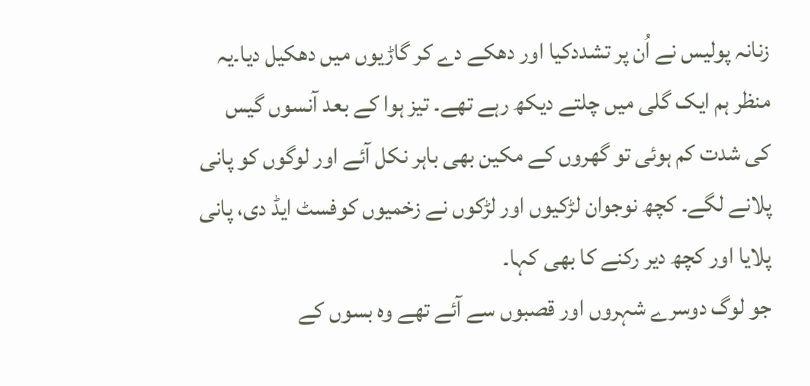زنانہ پولیس نے اُن پر تشددکیا اور دھکے دے کر گاڑیوں میں دھکیل دیا۔یہ منظر ہم ایک گلی میں چلتے دیکھ رہے تھے۔ تیز ہوا کے بعد آنسوں گیس کی شدت کم ہوئی تو گھروں کے مکین بھی باہر نکل آئے اور لوگوں کو پانی پلانے لگے۔ کچھ نوجوان لڑکیوں اور لڑکوں نے زخمیوں کوفسٹ ایڈ دی، پانی پلایا اور کچھ دیر رکنے کا بھی کہا۔
جو لوگ دوسرے شہروں اور قصبوں سے آئے تھے وہ بسوں کے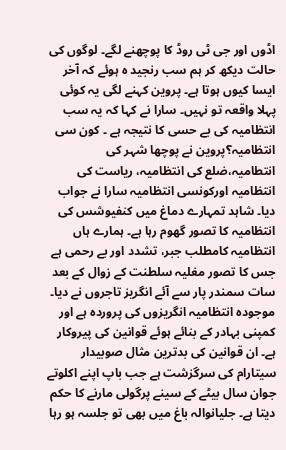اڈوں اور جی ٹی روڈ کا پوچھنے لگے۔ لوگوں کی حالت دیکھ کر ہم سب رنجید ہ ہوئے کہ آخر ایسا کیوں ہوتا ہے۔ پروین کہنے لگی یہ کوئی پہلا واقعہ تو نہیں۔ سارا نے کہا کہ یہ سب انتظامیہ کی بے حسی کا نتیجہ ہے ۔ کون سی انتظامیہ؟پروین نے پوچھا شہر کی انتطامیہ،ضلع کی انتظامیہ، ریاست کی انتظامیہ اورکونسی انتظامیہ سارا نے جواب دیا۔ شاہد تمہارے دماغ میں کنفیوشس کی انتظامیہ کا تصور گھوم رہا ہے۔ ہمارے ہاں انتظامیہ کامطلب جبر، تشدد اور بے رحمی ہے جس کا تصور مغلیہ سلطنت کے زوال کے بعد سات سمندر پار سے آئے انگریز تاجروں نے دیا۔ موجودہ انتظامیہ انگریزوں کی پروردہ ہے اور کمپنی بہادر کے بنائے ہوئے قوانین کی پیروکار ہے۔ ان قوانین کی بدترین مثال صوبیدار سیتارام کی سرگزشت ہے جب باپ اپنے اکلوتے جوان سال بیٹے کے سینے پرگولی مارنے کا حکم دیتا ہے۔ جلیانوالہ باغ میں بھی تو جلسہ ہو رہا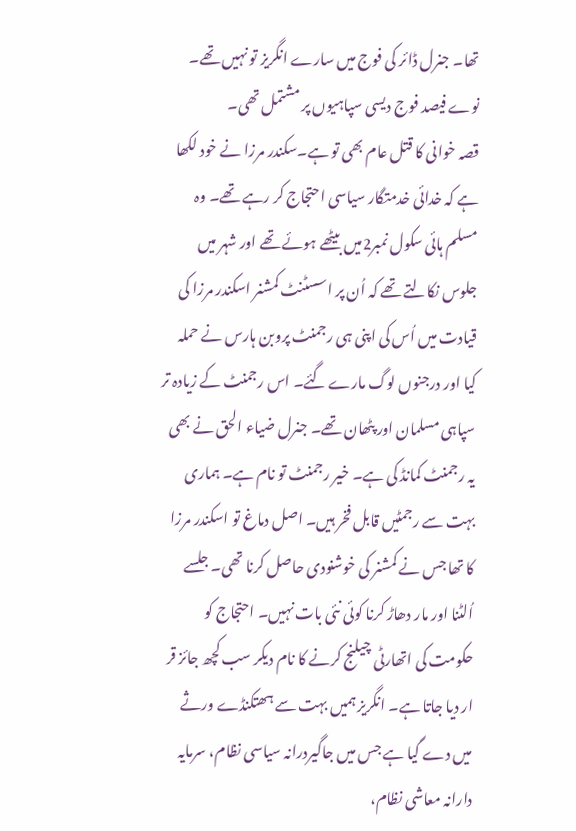تھا۔ جنرل ڈائر کی فوج میں سارے انگریز تو نہیں تھے۔ نوے فیصد فوج دیسی سپاہیوں پر مشتمل تھی۔
قصہ خوانی کا قتل عام بھی تو ہے۔سکندر مرزا نے خود لکھا ہے کہ خدائی خدمتگار سیاسی احتجاج کر رہے تھے۔ وہ مسلم ہائی سکول نمبر2میں بیٹھے ہوئے تھے اور شہر میں جلوس نکالتے تھے کہ اُن پر اسسٹنٹ کمشنر اسکندر مرزا کی قیادت میں اُس کی اپنی ہی رجمنٹ پروبن ہارس نے حملہ کیا اور درجنوں لوگ مارے گئے۔ اس رجمنٹ کے زیادہ تر سپاہی مسلمان اور پٹھان تھے۔ جنرل ضیاء الحق نے بھی یہ رجمنٹ کمانڈ کی ہے۔ خیر رجمنٹ تو نام ہے۔ ہماری بہت سے رجمٹیں قابل فخر ہیں۔ اصل دماغ تو اسکندر مرزا کا تھا جس نے کمشنر کی خوشنودی حاصل کرنا تھی۔ جلسے اُلٹنا اور مار دھاڑ کرنا کوئی نئی بات نہیں۔ احتجاج کو حکومت کی اتھارٹی چیلنج کرنے کا نام دیکر سب کچھ جائز قر ار دیا جاتا ہے۔ انگریز ہمیں بہت سے ہھتکنڈے ورثے میں دے گیا ہے جس میں جاگیردرانہ سیاسی نظام، سرمایہ دارانہ معاشی نظام،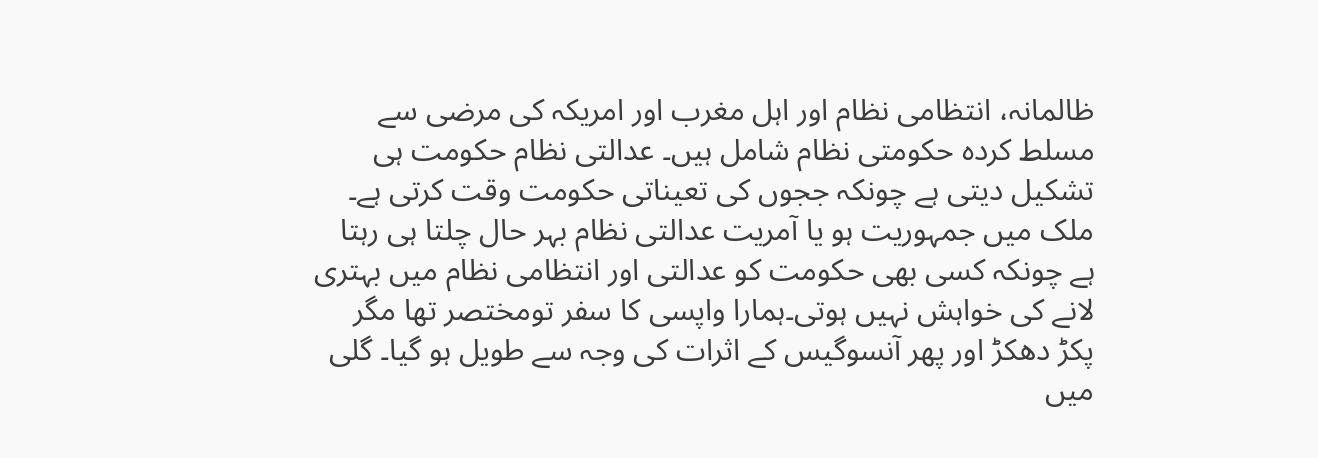ظالمانہ، انتظامی نظام اور اہل مغرب اور امریکہ کی مرضی سے مسلط کردہ حکومتی نظام شامل ہیں۔ عدالتی نظام حکومت ہی تشکیل دیتی ہے چونکہ ججوں کی تعیناتی حکومت وقت کرتی ہے۔ ملک میں جمہوریت ہو یا آمریت عدالتی نظام بہر حال چلتا ہی رہتا ہے چونکہ کسی بھی حکومت کو عدالتی اور انتظامی نظام میں بہتری لانے کی خواہش نہیں ہوتی۔ہمارا واپسی کا سفر تومختصر تھا مگر پکڑ دھکڑ اور پھر آنسوگیس کے اثرات کی وجہ سے طویل ہو گیا۔ گلی میں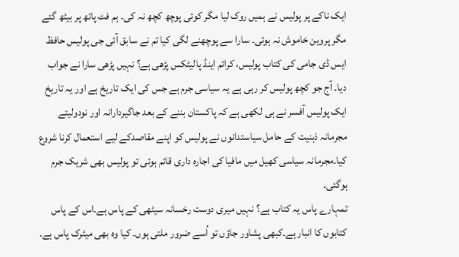ایک ناکے پر پولیس نے ہمیں روک لیا مگر کوئی پوچھ کچھ نہ کی۔ ہم فٹ پاتھ پر بیٹھ گئے مگر پروین خاموش نہ ہوئی۔ سارا سے پوچھنے لگی کیا تم نے سابق آئی جی پولیس حافظ ایس ڈی جامی کی کتاب پولیس، کرائم اینڈ پالیٹکس پڑھی ہے؟ نہیں پڑھی سارا نے جواب دیا۔ آج جو کچھ پولیس کر رہی ہے یہ سیاسی جرم ہے جس کی ایک تاریخ ہے اور یہ تاریخ ایک پولیس آفسر نے ہی لکھی ہے کہ پاکستان بننے کے بعد جاگیردارانہ اور نودولیتے مجرمانہ ذہنیت کے حامل سیاستدانوں نے پولیس کو اپنے مقاصدکے لیے استعمال کرنا شروع کیا۔مجرمانہ سیاسی کھیل میں مافیا کی اجارہ داری قائم ہوئی تو پولیس بھی شریک جرم ہوگئی۔
تمہارے پاس یہ کتاب ہے؟ نہیں میری دوست رخسانہ سیٹھی کے پاس ہے۔اس کے پاس کتابوں کا انبار ہے۔کبھی پشاور جاؤں تو اُسے ضرور ملتی ہوں۔ کیا وہ بھی میٹرک پاس ہے۔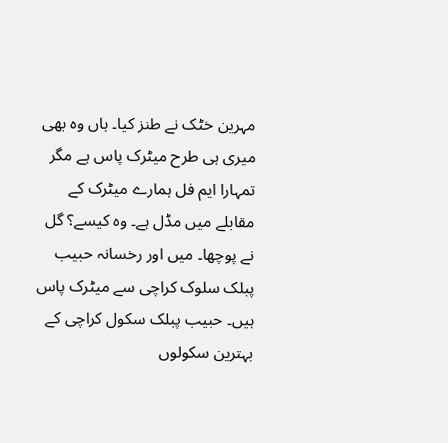مہرین خٹک نے طنز کیا۔ ہاں وہ بھی میری ہی طرح میٹرک پاس ہے مگر تمہارا ایم فل ہمارے میٹرک کے مقابلے میں مڈل ہے۔ وہ کیسے؟ گل نے پوچھا۔ میں اور رخسانہ حبیب پبلک سلوک کراچی سے میٹرک پاس ہیں۔ حبیب پبلک سکول کراچی کے بہترین سکولوں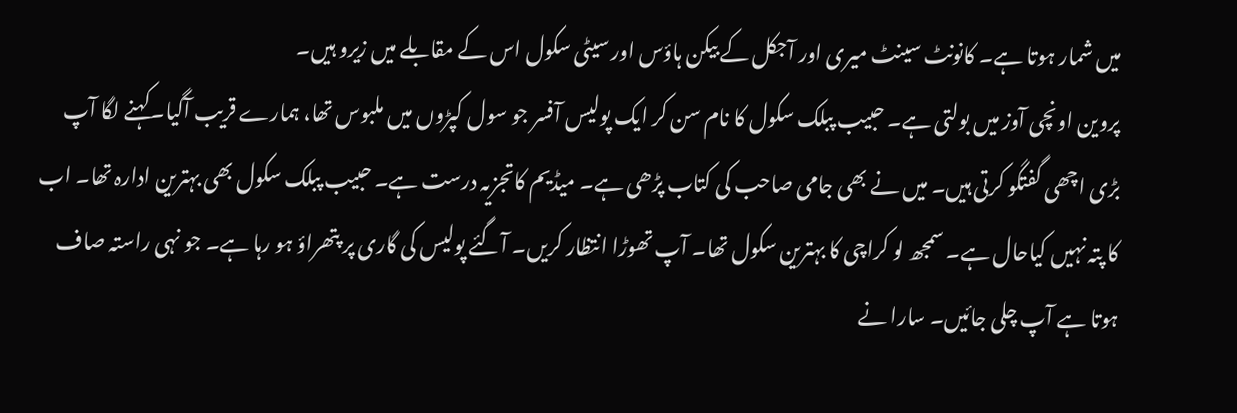میں شمار ہوتا ہے۔ کانونٹ سینٹ میری اور آجکل کے بیکن ہاؤس اور سیٹی سکول اس کے مقابلے میں زیرو ہیں۔
پروین اونچی آوز میں بولتی ہے۔ حبیب پبلک سکول کا نام سن کر ایک پولیس آفسر جو سول کپڑوں میں ملبوس تھا، ہمارے قریب آگیا۔کہنے لگا آپ بڑی اچھی گفتگو کرتی ہیں۔ میں نے بھی جامی صاحب کی کتاب پڑھی ہے۔ میڈیم کاتجزیہ درست ہے۔ حبیب پبلک سکول بھی بہترین ادارہ تھا۔ اب کا پتہ نہیں کیاحال ہے۔ سمجھ لو کراچی کا بہترین سکول تھا۔ آپ تھوڑا انتظار کریں۔ آگئے پولیس کی گاری پر پتھراؤ ہو رہا ہے۔ جو نہی راستہ صاف ہوتا ہے آپ چلی جائیں۔ سارا نے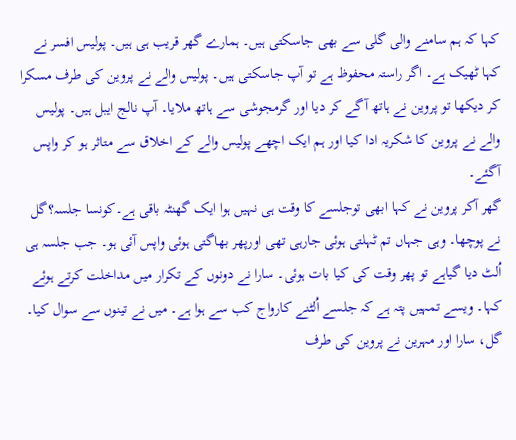کہا کہ ہم سامنے والی گلی سے بھی جاسکتی ہیں۔ ہمارے گھر قریب ہی ہیں۔ پولیس افسر نے کہا ٹھیک ہے۔ اگر راستہ محفوظ ہے تو آپ جاسکتی ہیں۔ پولیس والے نے پروین کی طرف مسکرا کر دیکھا تو پروین نے ہاتھ آگے کر دیا اور گرمجوشی سے ہاتھ ملایا۔ آپ نالج ایبل ہیں۔ پولیس والے نے پروین کا شکریہ ادا کیا اور ہم ایک اچھے پولیس والے کے اخلاق سے متاثر ہو کر واپس آگئے۔
گھر آکر پروین نے کہا ابھی توجلسے کا وقت ہی نہیں ہوا ایک گھنٹہ باقی ہے۔کونسا جلسہ؟گل نے پوچھا۔ وہی جہاں تم ٹہلتی ہوئی جارہی تھی اورپھر بھاگتی ہوئی واپس آئی ہو۔ جب جلسہ ہی اُلٹ دیا گیاہے تو پھر وقت کی کیا بات ہوئی۔ سارا نے دونوں کے تکرار میں مداخلت کرتے ہوئے کہا۔ ویسے تمہیں پتہ ہے کہ جلسے اُلٹنے کارواج کب سے ہوا ہے۔ میں نے تینوں سے سوال کیا۔ گل، سارا اور مہرین نے پروین کی طرف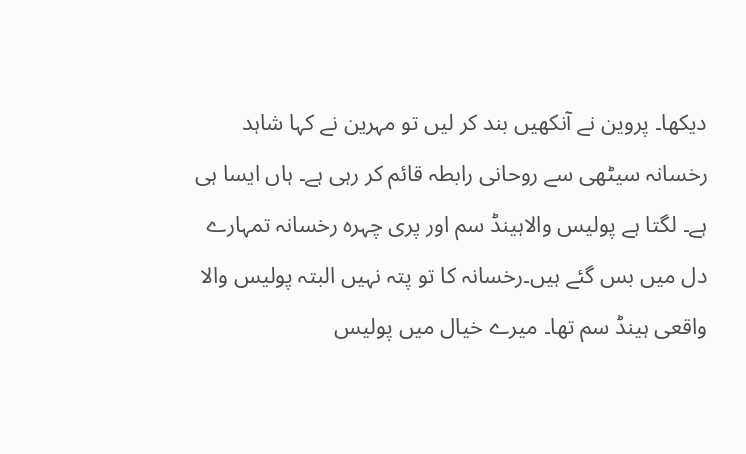دیکھا۔ پروین نے آنکھیں بند کر لیں تو مہرین نے کہا شاہد رخسانہ سیٹھی سے روحانی رابطہ قائم کر رہی ہے۔ ہاں ایسا ہی ہے۔ لگتا ہے پولیس والاہینڈ سم اور پری چہرہ رخسانہ تمہارے دل میں بس گئے ہیں۔رخسانہ کا تو پتہ نہیں البتہ پولیس والا واقعی ہینڈ سم تھا۔ میرے خیال میں پولیس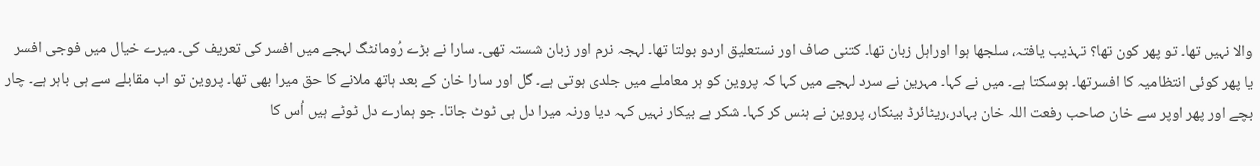والا نہیں تھا۔ تو پھر کون تھا؟ تہذیب یافتہ، سلجھا ہوا اوراہل زبان تھا۔ کتنی صاف اور نستعلیق اردو بولتا تھا۔ لہجہ نرم اور زبان شستہ تھی۔ سارا نے بڑے رُومانٹگ لہجے میں افسر کی تعریف کی۔ میرے خیال میں فوجی افسر یا پھر کوئی انتظامیہ کا افسرتھا۔ ہوسکتا ہے۔ میں نے کہا۔ مہرین نے سرد لہجے میں کہا کہ پروین کو ہر معاملے میں جلدی ہوتی ہے۔ گل اور سارا خان کے بعد ہاتھ ملانے کا حق میرا بھی تھا۔ پروین تو اب مقابلے سے ہی باہر ہے۔ چار بچے اور پھر اوپر سے خان صاحب رفعت اللہ خان بہادر،ریٹائرڈ بینکار، پروین نے ہنس کر کہا۔ شکر ہے بیکار نہیں کہہ دیا ورنہ میرا دل ہی ٹوٹ جاتا۔ جو ہمارے دل ٹوٹے ہیں اُس کا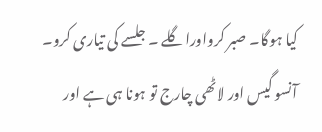کیا ہوگا۔ صبر کرواوراگلے ۔ جلسے کی تیاری کرو۔ آنسو گیس اور لاٹھی چارج تو ہونا ہی ہے اور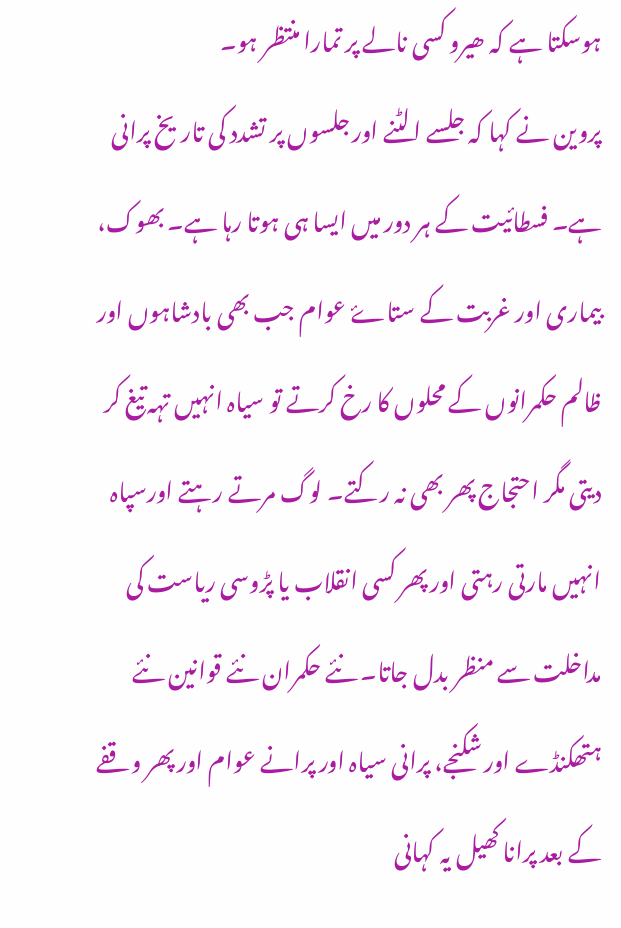ہوسکتا ہے کہ ھیرو کسی نالے پر تمارا منتظر ہو۔
پروین نے کہا کہ جلسے الٹنے اور جلسوں پر تشدد کی تاریخ پرانی ہے۔ فسطائیت کے ہر دور میں ایسا ہی ہوتا رہا ہے۔ بھوک، بیماری اور غربت کے ستاۓ عوام جب بھی بادشاہوں اور ظالم حکمرانوں کے محلوں کا رخ کرتے تو سیاہ انہیں تہہ تیغ کر دیتی مگر احتجاج پھر بھی نہ رکتے۔ لوگ مرتے رہتے اورسپاہ انہیں مارتی رہتی اور پھر کسی انقلاب یا پڑوسی ریاست کی مداخلت سے منظر بدل جاتا۔ نئے حکمران نئے قوانین نئے ہتھکنڈے اور شکنجے، پرانی سیاہ اور پرانے عوام اور پھر وقفے کے بعد پرانا کھیل یہ کہانی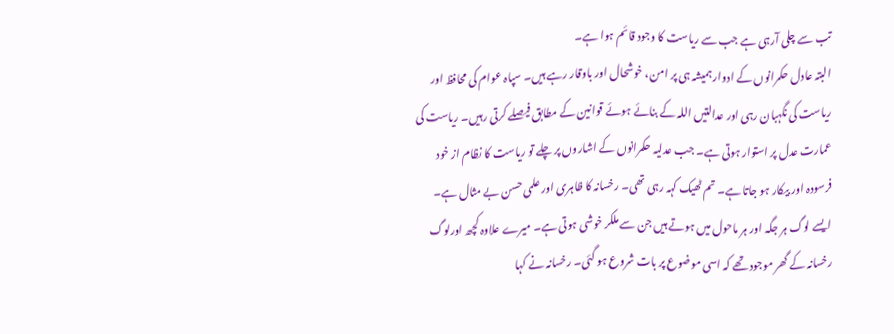تب سے چلی آرہی ہے جب سے ریاست کا وجود قائم ہوا ہے۔
البتہ عادل حکمرانوں کے ادوار ہمیشہ ہی پر امن، خوشحال اور باوقار رہے ہیں۔ سپاہ عوام کی محافظ اور ریاست کی نگہبان رہی اور عدالتیں اللہ کے بنائے ہوئے قوانین کے مطابق فیصلے کرتی رہیں۔ ریاست کی عمارت عدل پر استوار ہوتی ہے۔ جب عدلیہ حکمرانوں کے اشاروں پر چلے تو ریاست کا نظام از خود فرسودہ اور بیکار ہو جاتا ہے۔ تم ٹھیک کہہ رہی تھی۔ رخسانہ کا ظاہری اور علمی حسن بے مثال ہے۔ ایسے لوگ ہر جگہ اور ہر ماحول میں ہوتے ہیں جن سے ملکر خوشی ہوتی ہے۔ میرے علاوہ کچھ اورلوگ رخسانہ کے گھر موجود تھے کہ اسی موضوع پر بات شروع ہو گئی۔ رخسانہ نے کہا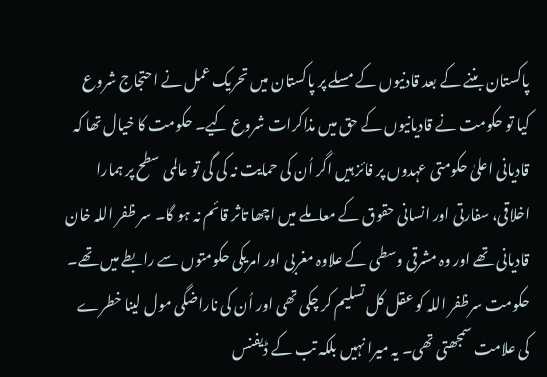پاکستان بننے کے بعد قادنیوں کے مسلے پر پاکستان میں تحریک عمل نے احتجاج شروع کیا تو حکومت نے قادیانیوں کے حق میں مذاکرات شروع کیے۔ حکومت کا خیال تھا کہ قادیانی اعلیٰ حکومتی عہدوں پر فائز ہیں اگر اُن کی حمایت نہ کی گی تو عالمی سطح پر ہمارا اخلاقی، سفارتی اور انسانی حقوق کے معاملے میں اچھا تاثر قائم نہ ہو گا۔ سر ظفر اللہ خان قادیانی تھے اور وہ مشرقی وسطی کے علاوہ مغربی اور امریکی حکومتوں سے رابطے میں تھے۔ حکومت سرظفر اللہ کو عقل کل تسلیم کر چکی تھی اور اُن کی ناراضگی مول لینا خطرے کی علامت سمجھتی تھی۔ یہ میرا نہیں بلکہ تب کے ڈیفنس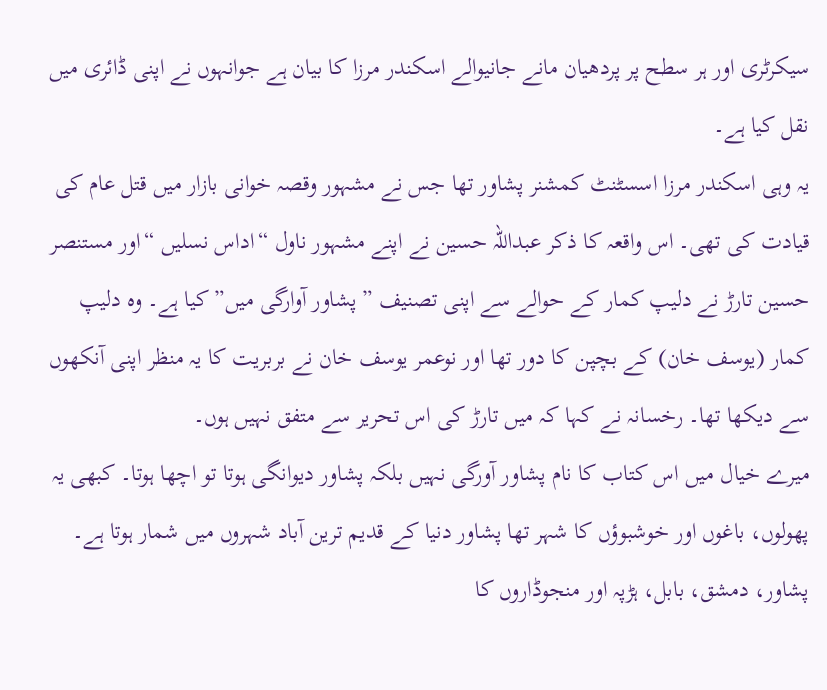سیکرٹری اور ہر سطح پر پردھیان مانے جانیوالے اسکندر مرزا کا بیان ہے جوانہوں نے اپنی ڈائری میں نقل کیا ہے۔
یہ وہی اسکندر مرزا اسسٹنٹ کمشنر پشاور تھا جس نے مشہور وقصہ خوانی بازار میں قتل عام کی قیادت کی تھی۔ اس واقعہ کا ذکر عبداللہ حسین نے اپنے مشہور ناول “اداس نسلیں “اور مستنصر حسین تارڑ نے دلیپ کمار کے حوالے سے اپنی تصنیف ” پشاور آوارگی میں” کیا ہے۔ وہ دلیپ کمار (یوسف خان) کے بچپن کا دور تھا اور نوعمر یوسف خان نے بربریت کا یہ منظر اپنی آنکھوں سے دیکھا تھا۔ رخسانہ نے کہا کہ میں تارڑ کی اس تحریر سے متفق نہیں ہوں۔
میرے خیال میں اس کتاب کا نام پشاور آورگی نہیں بلکہ پشاور دیوانگی ہوتا تو اچھا ہوتا۔ کبھی یہ پھولوں، باغوں اور خوشبوؤں کا شہر تھا پشاور دنیا کے قدیم ترین آباد شہروں میں شمار ہوتا ہے۔ پشاور، دمشق، بابل، ہڑپہ اور منجوڈاروں کا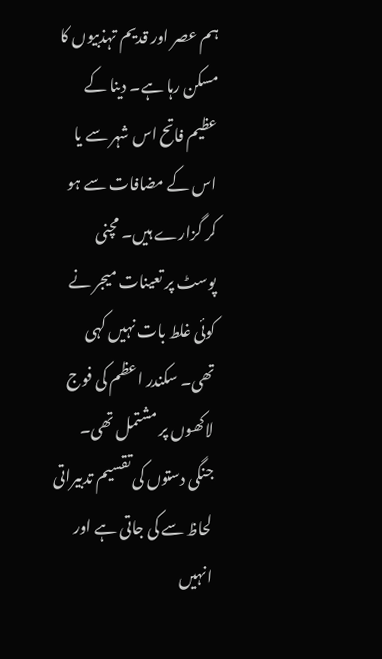ہم عصر اور قدیم تہذبیوں کا مسکن رہا ہے۔ دینا کے عظیم فاتح اس شہر سے یا اس کے مضافات سے ہو کر گزارے ہیں۔ مچنی پوسٹ پر تعینات میجر نے کوئی غلط بات نہیں کہی تھی۔ سکندر اعظم کی فوج لاکھوں پر مشتمل تھی۔ جنگی دستوں کی تقسیم تدبیراتی لحاظ سے کی جاتی ہے اور انہیں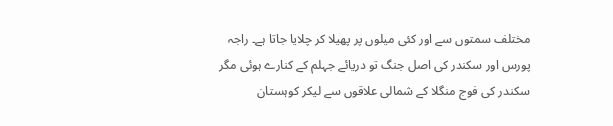مختلف سمتوں سے اور کئی میلوں پر پھیلا کر چلایا جاتا ہے۔ راجہ پورس اور سکندر کی اصل جنگ تو دریائے جہلم کے کنارے ہوئی مگر سکندر کی فوج منگلا کے شمالی علاقوں سے لیکر کوہستان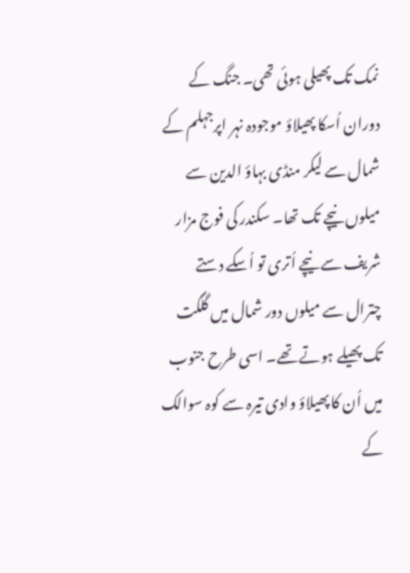نمک تک پھیلی ہوئی تھی۔ جنگ کے دوران اُسکا پھیلاؤ موجودہ نہر اپرجہلم کے شمال سے لیکر منڈی بہاؤ الدین سے میلوں نیچے تک تھا۔ سکندر کی فوج مزار شریف سے نیچے اُتری تو اُسکے دستے چترال سے میلوں دور شمال میں گلگت تک پھیلے ہوتے تھے۔ اسی طرح جنوب میں اُن کا پھیلاؤ وادی تیرہ سے کوہ سوالک کے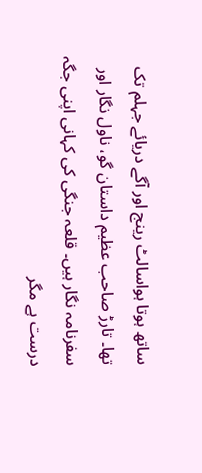ساتھ ہوتا ہواسالٹ رینج اور آگے دریائے جہلم تک تھا۔ تارڑ صاحب عظیم داستان گو، ناول نگار اور سفرنامہ نگار ہیں۔ قلعہ جنگی کی کہانی اپنی جگہ درست ہے مگر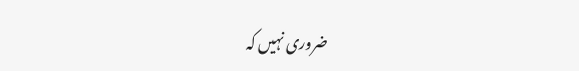ضروری نہیں کہ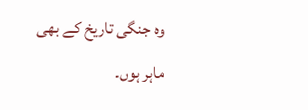وہ جنگی تاریخ کے بھی ماہر ہوں۔